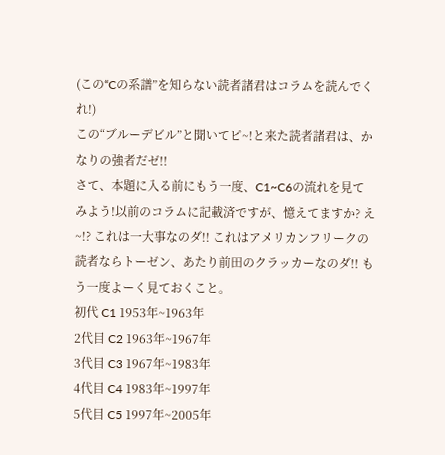(この“Cの系譜”を知らない読者諸君はコラムを読んでくれ!)
この“ブルーデビル”と聞いてピ~!と来た読者諸君は、かなりの強者だゼ!!
さて、本題に入る前にもう一度、C1~C6の流れを見てみよう!以前のコラムに記載済ですが、憶えてますか? え~!? これは一大事なのダ!! これはアメリカンフリークの読者ならトーゼン、あたり前田のクラッカーなのダ!! もう一度よーく見ておくこと。
初代 C1 1953年~1963年
2代目 C2 1963年~1967年
3代目 C3 1967年~1983年
4代目 C4 1983年~1997年
5代目 C5 1997年~2005年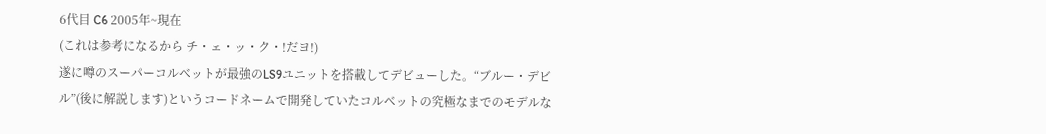6代目 C6 2005年~現在
(これは参考になるから チ・ェ・ッ・ク・!だヨ!)
遂に噂のスーパーコルベットが最強のLS9ユニットを搭載してデビューした。“ブルー・デビル”(後に解説します)というコードネームで開発していたコルベットの究極なまでのモデルな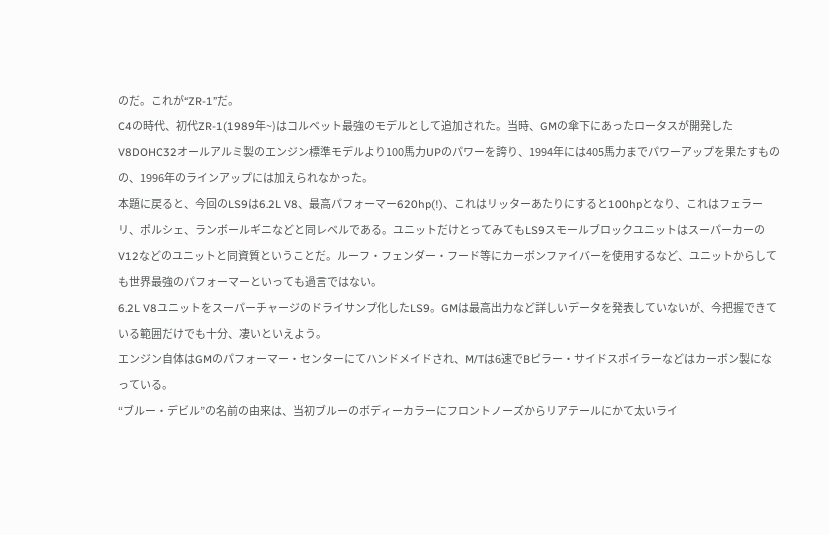のだ。これが“ZR-1”だ。
C4の時代、初代ZR-1(1989年~)はコルベット最強のモデルとして追加された。当時、GMの傘下にあったロータスが開発したV8DOHC32オールアルミ製のエンジン標準モデルより100馬力UPのパワーを誇り、1994年には405馬力までパワーアップを果たすものの、1996年のラインアップには加えられなかった。
本題に戻ると、今回のLS9は6.2L V8、最高パフォーマー620hp(!)、これはリッターあたりにすると100hpとなり、これはフェラーリ、ポルシェ、ランボールギニなどと同レベルである。ユニットだけとってみてもLS9スモールブロックユニットはスーパーカーのV12などのユニットと同資質ということだ。ルーフ・フェンダー・フード等にカーボンファイバーを使用するなど、ユニットからしても世界最強のパフォーマーといっても過言ではない。
6.2L V8ユニットをスーパーチャージのドライサンプ化したLS9。GMは最高出力など詳しいデータを発表していないが、今把握できている範囲だけでも十分、凄いといえよう。
エンジン自体はGMのパフォーマー・センターにてハンドメイドされ、M/Tは6速でBピラー・サイドスポイラーなどはカーボン製になっている。
“ブルー・デビル”の名前の由来は、当初ブルーのボディーカラーにフロントノーズからリアテールにかて太いライ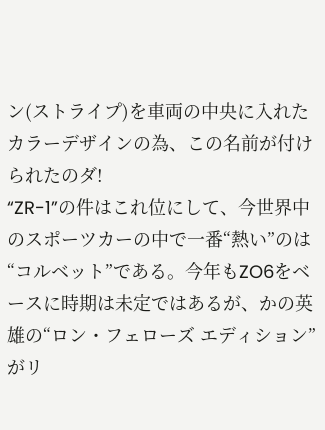ン(ストライプ)を車両の中央に入れたカラーデザインの為、この名前が付けられたのダ!
“ZR-1”の件はこれ位にして、今世界中のスポーツカーの中で一番“熱い”のは“コルベット”である。今年もZO6をベースに時期は未定ではあるが、かの英雄の“ロン・フェローズ エディション”がリ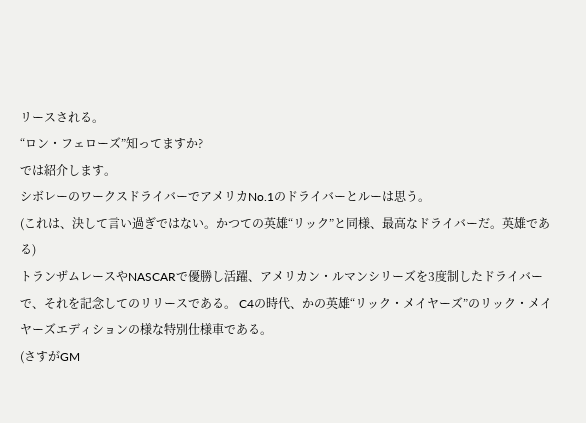リースされる。
“ロン・フェローズ”知ってますか?
では紹介します。
シボレーのワークスドライバーでアメリカNo.1のドライバーとルーは思う。
(これは、決して言い過ぎではない。かつての英雄“リック”と同様、最高なドライバーだ。英雄である)
トランザムレースやNASCARで優勝し活躍、アメリカン・ルマンシリーズを3度制したドライバーで、それを記念してのリリースである。 C4の時代、かの英雄“リック・メイヤーズ”のリック・メイヤーズエディションの様な特別仕様車である。
(さすがGM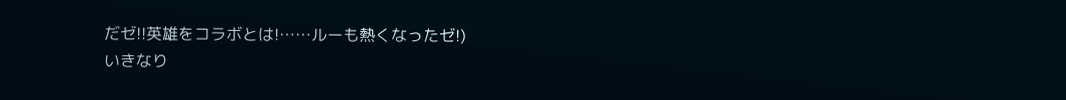だゼ!!英雄をコラボとは!……ルーも熱くなったゼ!)
いきなり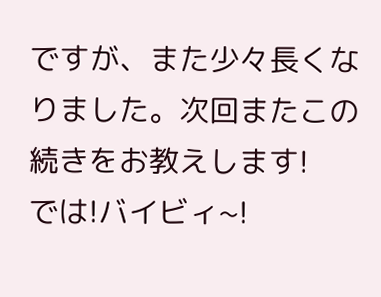ですが、また少々長くなりました。次回またこの続きをお教えします!
では!バイビィ~!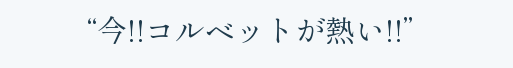“今!!コルベットが熱い!!”